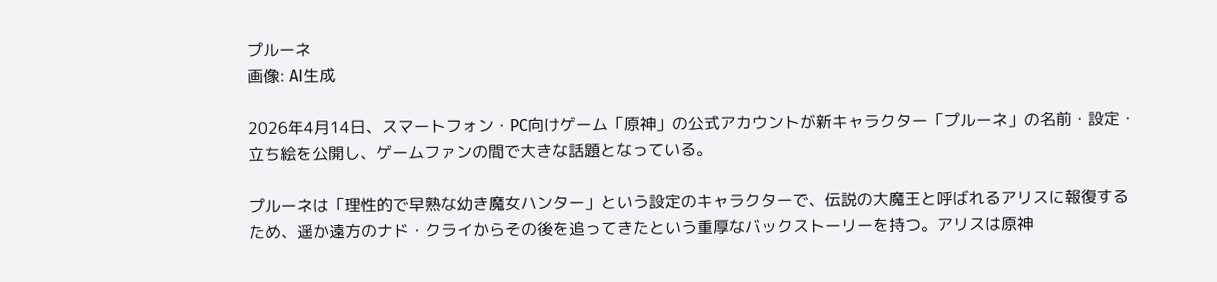プルーネ
画像: AI生成

2026年4月14日、スマートフォン・PC向けゲーム「原神」の公式アカウントが新キャラクター「プルーネ」の名前・設定・立ち絵を公開し、ゲームファンの間で大きな話題となっている。

プルーネは「理性的で早熟な幼き魔女ハンター」という設定のキャラクターで、伝説の大魔王と呼ばれるアリスに報復するため、遥か遠方のナド・クライからその後を追ってきたという重厚なバックストーリーを持つ。アリスは原神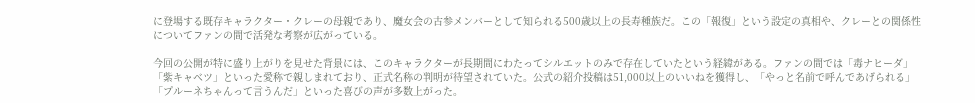に登場する既存キャラクター・クレーの母親であり、魔女会の古参メンバーとして知られる500歳以上の長寿種族だ。この「報復」という設定の真相や、クレーとの関係性についてファンの間で活発な考察が広がっている。

今回の公開が特に盛り上がりを見せた背景には、このキャラクターが長期間にわたってシルエットのみで存在していたという経緯がある。ファンの間では「毒ナヒーダ」「紫キャベツ」といった愛称で親しまれており、正式名称の判明が待望されていた。公式の紹介投稿は51,000以上のいいねを獲得し、「やっと名前で呼んであげられる」「プルーネちゃんって言うんだ」といった喜びの声が多数上がった。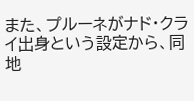また、プルーネがナド・クライ出身という設定から、同地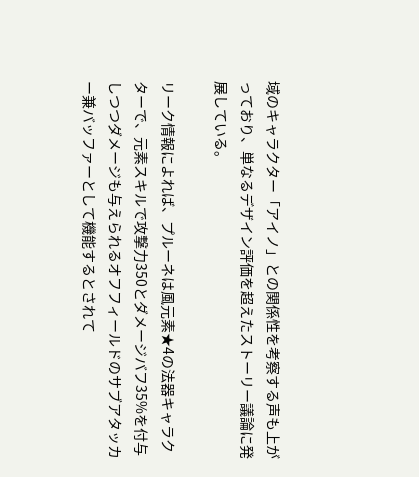域のキャラクター「アイノ」との関係性を考察する声も上がっており、単なるデザイン評価を超えたストーリー議論に発展している。

リーク情報によれば、プルーネは風元素★4の法器キャラクターで、元素スキルで攻撃力350とダメージバフ35%を付与しつつダメージも与えられるオフフィールドのサブアタッカー兼バッファーとして機能するとされて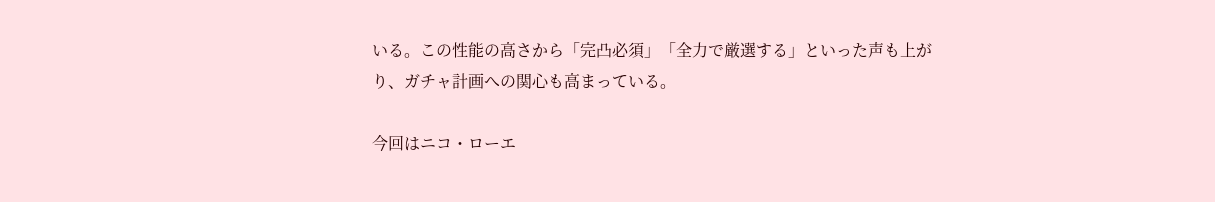いる。この性能の高さから「完凸必須」「全力で厳選する」といった声も上がり、ガチャ計画への関心も高まっている。

今回はニコ・ローエ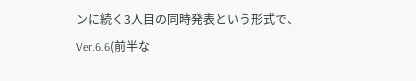ンに続く3人目の同時発表という形式で、Ver.6.6(前半な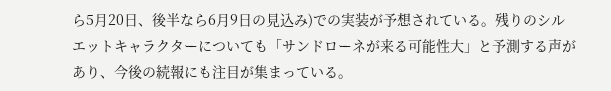ら5月20日、後半なら6月9日の見込み)での実装が予想されている。残りのシルエットキャラクターについても「サンドローネが来る可能性大」と予測する声があり、今後の続報にも注目が集まっている。